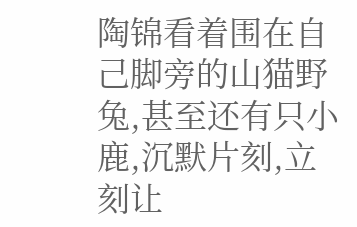陶锦看着围在自己脚旁的山猫野兔,甚至还有只小鹿,沉默片刻,立刻让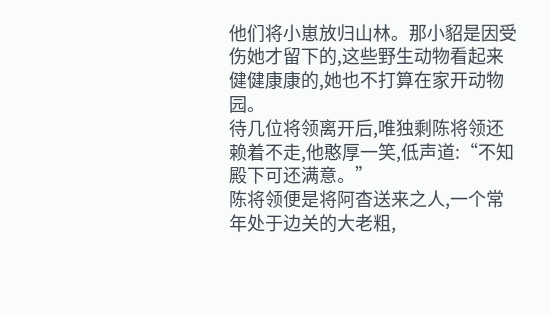他们将小崽放归山林。那小貂是因受伤她才留下的,这些野生动物看起来健健康康的,她也不打算在家开动物园。
待几位将领离开后,唯独剩陈将领还赖着不走,他憨厚一笑,低声道:“不知殿下可还满意。”
陈将领便是将阿杳送来之人,一个常年处于边关的大老粗,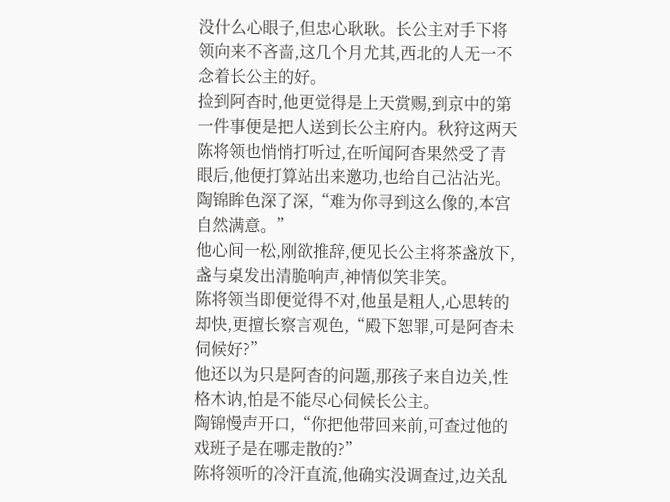没什么心眼子,但忠心耿耿。长公主对手下将领向来不吝啬,这几个月尤其,西北的人无一不念着长公主的好。
捡到阿杳时,他更觉得是上天赏赐,到京中的第一件事便是把人送到长公主府内。秋狩这两天陈将领也悄悄打听过,在听闻阿杳果然受了青眼后,他便打算站出来邀功,也给自己沾沾光。
陶锦眸色深了深,“难为你寻到这么像的,本宫自然满意。”
他心间一松,刚欲推辞,便见长公主将茶盏放下,盏与桌发出清脆响声,神情似笑非笑。
陈将领当即便觉得不对,他虽是粗人,心思转的却快,更擅长察言观色,“殿下恕罪,可是阿杳未伺候好?”
他还以为只是阿杳的问题,那孩子来自边关,性格木讷,怕是不能尽心伺候长公主。
陶锦慢声开口,“你把他带回来前,可查过他的戏班子是在哪走散的?”
陈将领听的冷汗直流,他确实没调查过,边关乱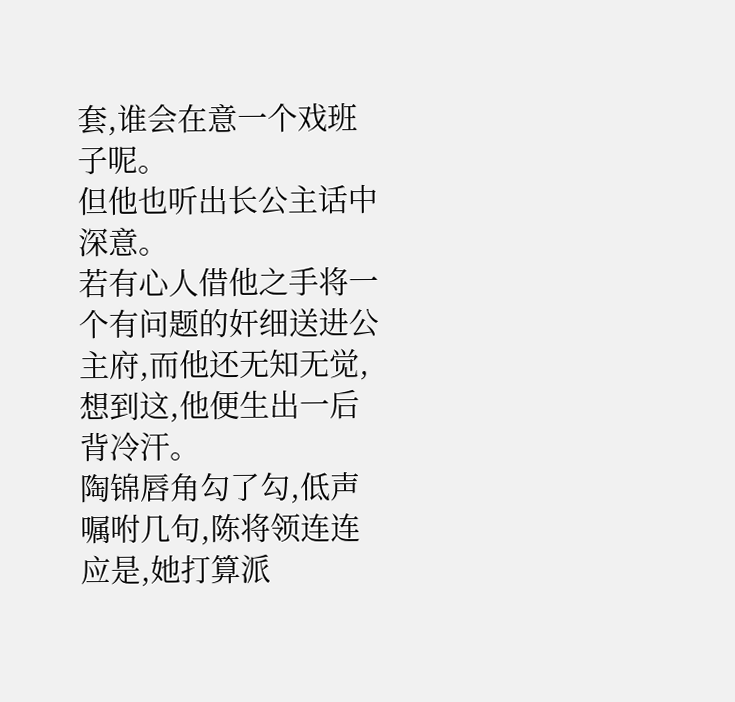套,谁会在意一个戏班子呢。
但他也听出长公主话中深意。
若有心人借他之手将一个有问题的奸细送进公主府,而他还无知无觉,想到这,他便生出一后背冷汗。
陶锦唇角勾了勾,低声嘱咐几句,陈将领连连应是,她打算派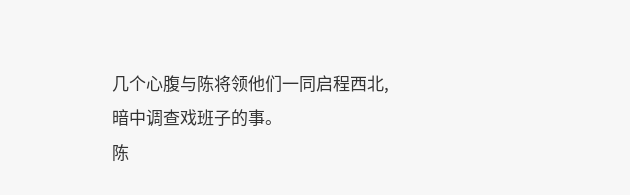几个心腹与陈将领他们一同启程西北,暗中调查戏班子的事。
陈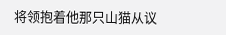将领抱着他那只山猫从议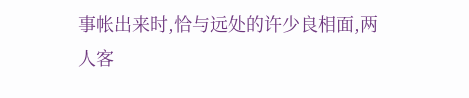事帐出来时,恰与远处的许少良相面,两人客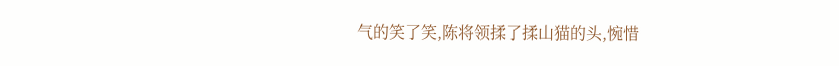气的笑了笑,陈将领揉了揉山猫的头,惋惜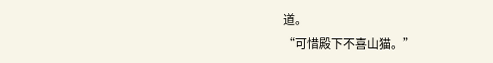道。
“可惜殿下不喜山猫。”